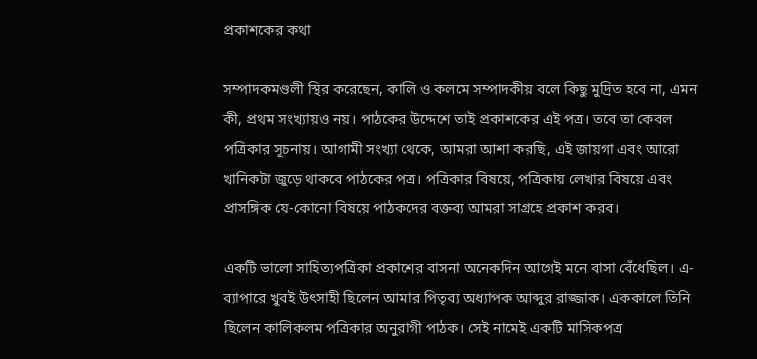প্রকাশকের কথা

সম্পাদকমণ্ডলী স্থির করেছেন, কালি ও কলমে সম্পাদকীয় বলে কিছু মুদ্রিত হবে না, এমন কী, প্রথম সংখ্যায়ও নয়। পাঠকের উদ্দেশে তাই প্রকাশকের এই পত্র। তবে তা কেবল পত্রিকার সূচনায়। আগামী সংখ্যা থেকে, আমরা আশা করছি, এই জায়গা এবং আরো খানিকটা জুড়ে থাকবে পাঠকের পত্র। পত্রিকার বিষয়ে, পত্রিকায় লেখার বিষয়ে এবং প্রাসঙ্গিক যে-কোনো বিষয়ে পাঠকদের বক্তব্য আমরা সাগ্রহে প্রকাশ করব।

একটি ভালো সাহিত্যপত্রিকা প্রকাশের বাসনা অনেকদিন আগেই মনে বাসা বেঁধেছিল। এ-ব্যাপারে খুবই উৎসাহী ছিলেন আমার পিতৃব্য অধ্যাপক আব্দুর রাজ্জাক। এককালে তিনি ছিলেন কালিকলম পত্রিকার অনুরাগী পাঠক। সেই নামেই একটি মাসিকপত্র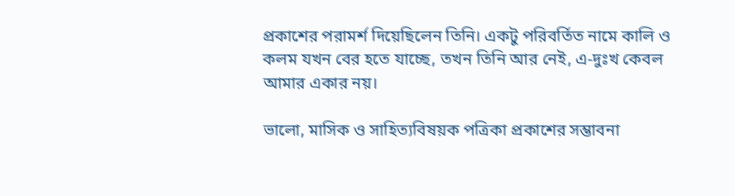প্রকাশের পরামর্শ দিয়েছিলেন তিনি। একটু পরিবর্তিত নামে কালি ও কলম যখন বের হতে যাচ্ছে, তখন তিনি আর নেই, এ-দুঃখ কেবল আমার একার নয়।

ভালো, মাসিক ও সাহিত্যবিষয়ক পত্রিকা প্রকাশের সম্ভাবনা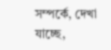সম্পর্কে, দেখা যাচ্ছে,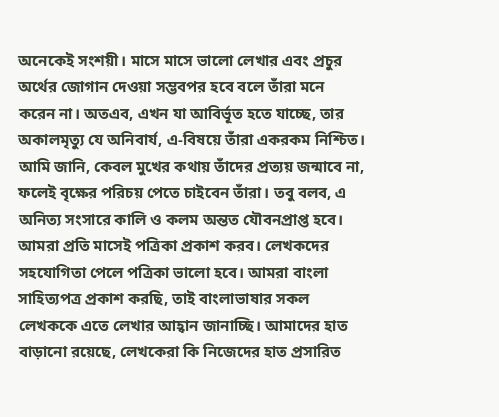অনেকেই সংশয়ী। মাসে মাসে ভালো লেখার এবং প্রচুর অর্থের জোগান দেওয়া সম্ভবপর হবে বলে তাঁরা মনে করেন না। অতএব, এখন যা আবির্ভূত হতে যাচ্ছে, তার অকালমৃত্যু যে অনিবার্য, এ-বিষয়ে তাঁরা একরকম নিশ্চিত। আমি জানি, কেবল মুখের কথায় তাঁদের প্রত্যয় জন্মাবে না, ফলেই বৃক্ষের পরিচয় পেতে চাইবেন তাঁরা। তবু বলব, এ অনিত্য সংসারে কালি ও কলম অন্তত যৌবনপ্রাপ্ত হবে। আমরা প্রতি মাসেই পত্রিকা প্রকাশ করব। লেখকদের সহযোগিতা পেলে পত্রিকা ভালো হবে। আমরা বাংলা সাহিত্যপত্র প্রকাশ করছি, তাই বাংলাভাষার সকল লেখককে এতে লেখার আহ্বান জানাচ্ছি। আমাদের হাত বাড়ানো রয়েছে, লেখকেরা কি নিজেদের হাত প্রসারিত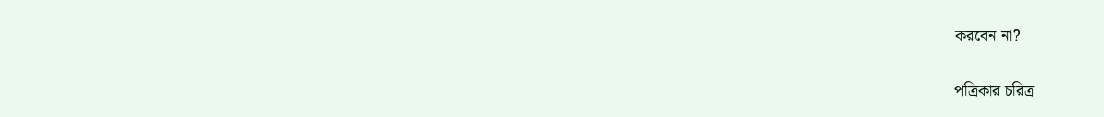করবেন না?

পত্রিকার চরিত্র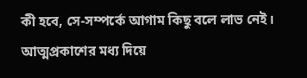কী হবে, সে-সম্পর্কে আগাম কিছু বলে লাভ নেই। আত্মপ্রকাশের মধ্য দিয়ে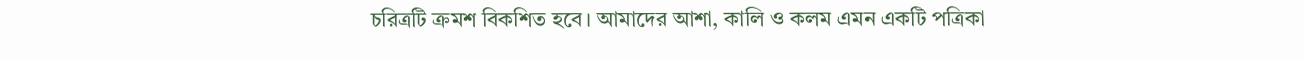চরিত্রটি ক্রমশ বিকশিত হবে। আমাদের আশা, কালি ও কলম এমন একটি পত্রিকা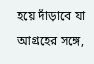হয়ে দাঁড়াবে যা আগ্রহের সঙ্গে,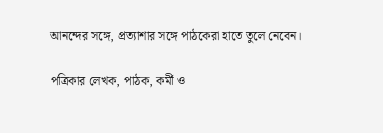আনন্দের সঙ্গে, প্রত্যাশার সঙ্গে পাঠকেরা হাতে তুলে নেবেন।

পত্রিকার লেখক, পাঠক, কর্মী ও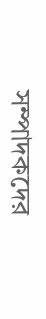সম্পাদকদের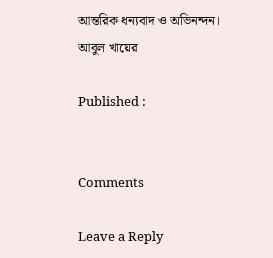আন্তরিক ধন্যবাদ ও অভিনন্দন।
আবুল খায়ের

Published :


Comments

Leave a Reply